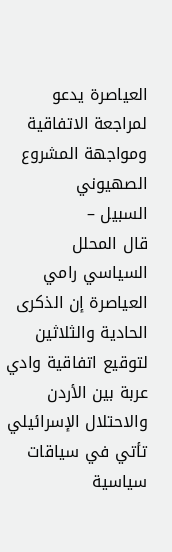العياصرة يدعو لمراجعة الاتفاقية ومواجهة المشروع الصهيوني
السبيل –
قال المحلل السياسي رامي العياصرة إن الذكرى الحادية والثلاثين لتوقيع اتفاقية وادي عربة بين الأردن والاحتلال الإسرائيلي تأتي في سياقات سياسية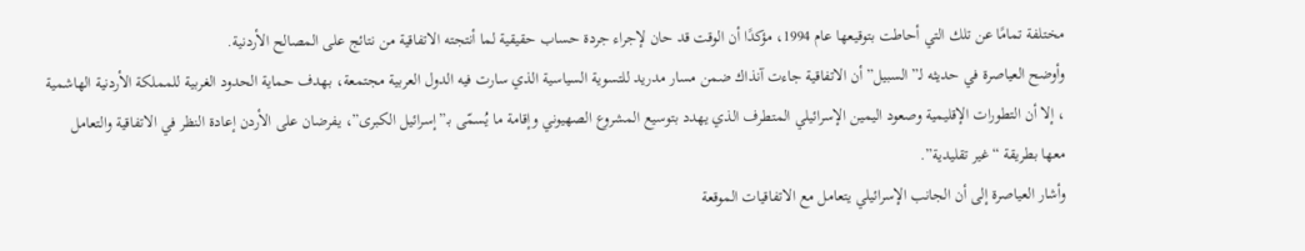مختلفة تمامًا عن تلك التي أحاطت بتوقيعها عام 1994، مؤكدًا أن الوقت قد حان لإجراء جردة حساب حقيقية لما أنتجته الاتفاقية من نتائج على المصالح الأردنية.
وأوضح العياصرة في حديثه لـ”السبيل” أن الاتفاقية جاءت آنذاك ضمن مسار مدريد للتسوية السياسية الذي سارت فيه الدول العربية مجتمعة، بهدف حماية الحدود الغربية للمملكة الأردنية الهاشمية ، إلا أن التطورات الإقليمية وصعود اليمين الإسرائيلي المتطرف الذي يهدد بتوسيع المشروع الصهيوني وإقامة ما يُسمّى بـ”إسرائيل الكبرى”، يفرضان على الأردن إعادة النظر في الاتفاقية والتعامل معها بطريقة “غير تقليدية”.
وأشار العياصرة إلى أن الجانب الإسرائيلي يتعامل مع الاتفاقيات الموقعة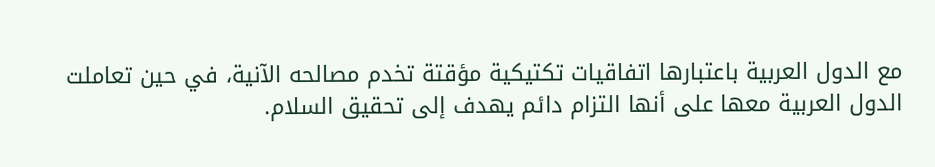مع الدول العربية باعتبارها اتفاقيات تكتيكية مؤقتة تخدم مصالحه الآنية، في حين تعاملت الدول العربية معها على أنها التزام دائم يهدف إلى تحقيق السلام.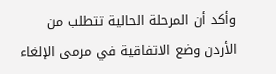وأكد أن المرحلة الحالية تتطلب من الأردن وضع الاتفاقية في مرمى الإلغاء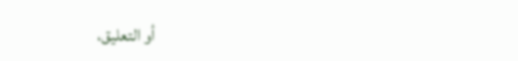أو التعليق،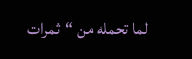لما تحمله من “ثمرات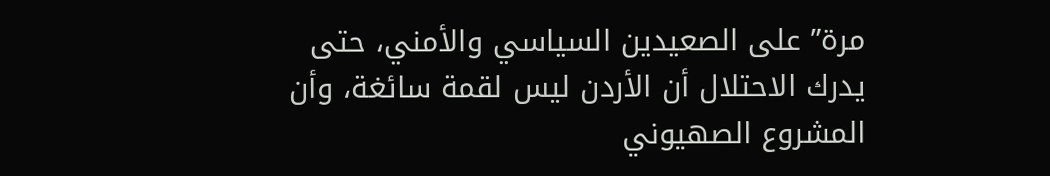مرة” على الصعيدين السياسي والأمني، حتى يدرك الاحتلال أن الأردن ليس لقمة سائغة، وأن المشروع الصهيوني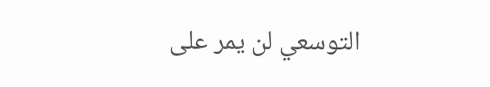التوسعي لن يمر على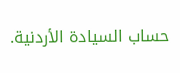حساب السيادة الأردنية.